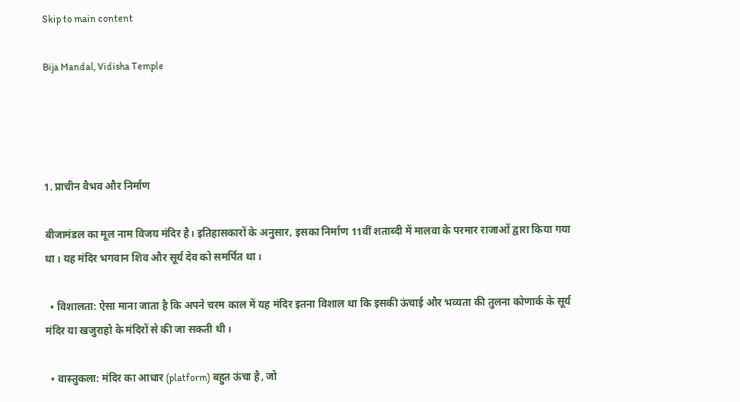Skip to main content

Bija Mandal, Vidisha Temple




1. प्राचीन वैभव और निर्माण

बीजामंडल का मूल नाम विजय मंदिर है। इतिहासकारों के अनुसार, इसका निर्माण 11वीं शताब्दी में मालवा के परमार राजाओं द्वारा किया गया था। यह मंदिर भगवान शिव और सूर्य देव को समर्पित था।

  • विशालता: ऐसा माना जाता है कि अपने चरम काल में यह मंदिर इतना विशाल था कि इसकी ऊंचाई और भव्यता की तुलना कोणार्क के सूर्य मंदिर या खजुराहो के मंदिरों से की जा सकती थी।

  • वास्तुकला: मंदिर का आधार (platform) बहुत ऊंचा है, जो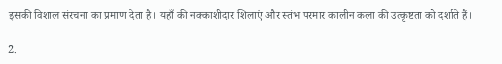इसकी विशाल संरचना का प्रमाण देता है। यहाँ की नक्काशीदार शिलाएं और स्तंभ परमार कालीन कला की उत्कृष्टता को दर्शाते हैं।

2.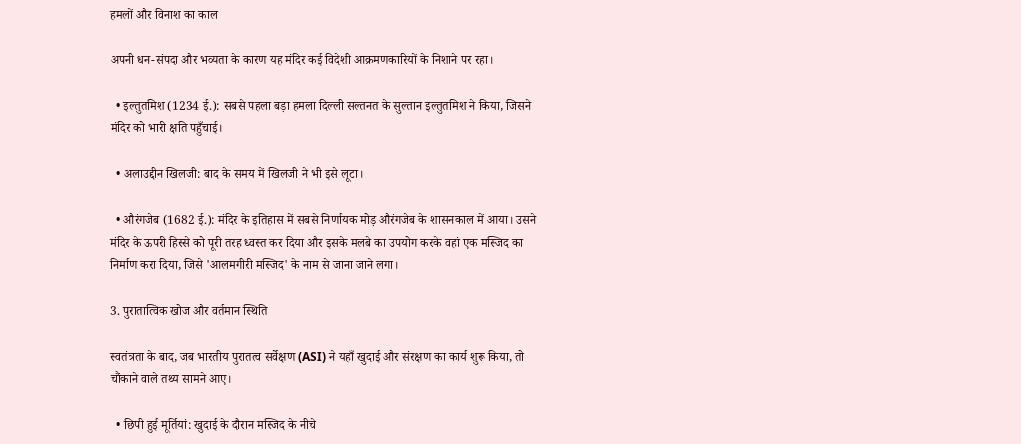हमलों और विनाश का काल

अपनी धन-संपदा और भव्यता के कारण यह मंदिर कई विदेशी आक्रमणकारियों के निशाने पर रहा।

  • इल्तुतमिश (1234 ई.): सबसे पहला बड़ा हमला दिल्ली सल्तनत के सुल्तान इल्तुतमिश ने किया, जिसने मंदिर को भारी क्षति पहुँचाई।

  • अलाउद्दीन खिलजी: बाद के समय में खिलजी ने भी इसे लूटा।

  • औरंगजेब (1682 ई.): मंदिर के इतिहास में सबसे निर्णायक मोड़ औरंगजेब के शासनकाल में आया। उसने मंदिर के ऊपरी हिस्से को पूरी तरह ध्वस्त कर दिया और इसके मलबे का उपयोग करके वहां एक मस्जिद का निर्माण करा दिया, जिसे 'आलमगीरी मस्जिद' के नाम से जाना जाने लगा।

3. पुरातात्विक खोज और वर्तमान स्थिति

स्वतंत्रता के बाद, जब भारतीय पुरातत्व सर्वेक्षण (ASI) ने यहाँ खुदाई और संरक्षण का कार्य शुरू किया, तो चौंकाने वाले तथ्य सामने आए।

  • छिपी हुई मूर्तियां: खुदाई के दौरान मस्जिद के नीचे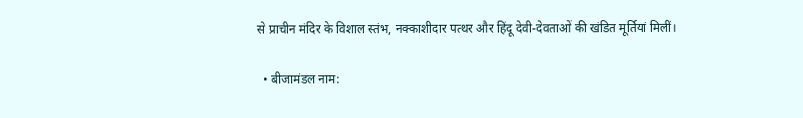से प्राचीन मंदिर के विशाल स्तंभ, नक्काशीदार पत्थर और हिंदू देवी-देवताओं की खंडित मूर्तियां मिलीं।

  • बीजामंडल नाम: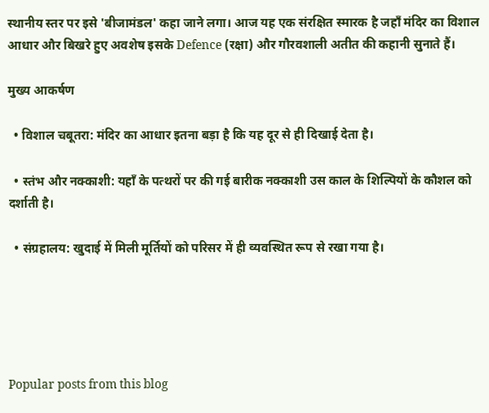स्थानीय स्तर पर इसे 'बीजामंडल' कहा जाने लगा। आज यह एक संरक्षित स्मारक है जहाँ मंदिर का विशाल आधार और बिखरे हुए अवशेष इसके Defence (रक्षा) और गौरवशाली अतीत की कहानी सुनाते हैं।

मुख्य आकर्षण

  • विशाल चबूतरा: मंदिर का आधार इतना बड़ा है कि यह दूर से ही दिखाई देता है।

  • स्तंभ और नक्काशी: यहाँ के पत्थरों पर की गई बारीक नक्काशी उस काल के शिल्पियों के कौशल को दर्शाती है।

  • संग्रहालय: खुदाई में मिली मूर्तियों को परिसर में ही व्यवस्थित रूप से रखा गया है।





Popular posts from this blog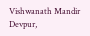Vishwanath Mandir Devpur,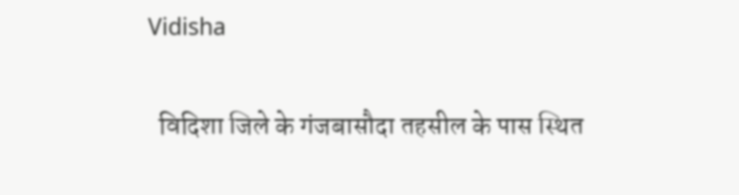Vidisha

  विदिशा जिले के गंजबासौदा तहसील के पास स्थित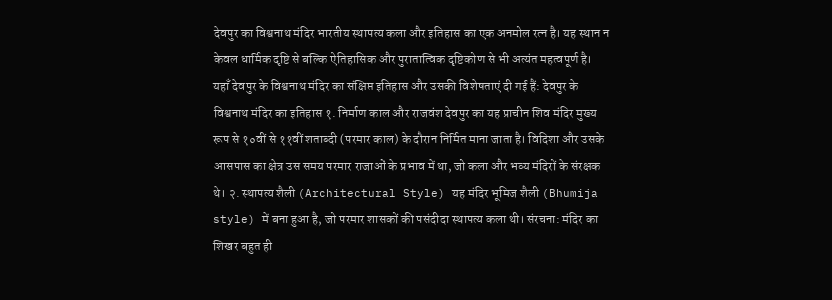देवपुर का विश्वनाथ मंदिर भारतीय स्थापत्य कला और इतिहास का एक अनमोल रत्न है। यह स्थान न केवल धार्मिक दृष्टि से बल्कि ऐतिहासिक और पुरातात्विक दृष्टिकोण से भी अत्यंत महत्वपूर्ण है। यहाँ देवपुर के विश्वनाथ मंदिर का संक्षिप्त इतिहास और उसकी विशेषताएं दी गई हैं: देवपुर के विश्वनाथ मंदिर का इतिहास १. निर्माण काल और राजवंश देवपुर का यह प्राचीन शिव मंदिर मुख्य रूप से १०वीं से ११वीं शताब्दी (परमार काल) के दौरान निर्मित माना जाता है। विदिशा और उसके आसपास का क्षेत्र उस समय परमार राजाओं के प्रभाव में था, जो कला और भव्य मंदिरों के संरक्षक थे। २. स्थापत्य शैली (Architectural Style) यह मंदिर भूमिज शैली (Bhumija style) में बना हुआ है, जो परमार शासकों की पसंदीदा स्थापत्य कला थी। संरचना: मंदिर का शिखर बहुत ही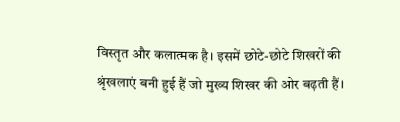विस्तृत और कलात्मक है। इसमें छोटे-छोटे शिखरों की श्रृंखलाएं बनी हुई हैं जो मुख्य शिखर की ओर बढ़ती हैं।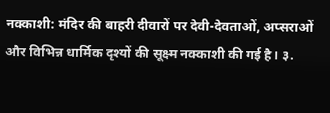नक्काशी: मंदिर की बाहरी दीवारों पर देवी-देवताओं, अप्सराओं और विभिन्न धार्मिक दृश्यों की सूक्ष्म नक्काशी की गई है। ३.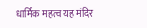धार्मिक महत्व यह मंदिर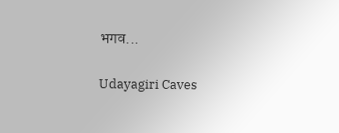भगव...

Udayagiri Caves